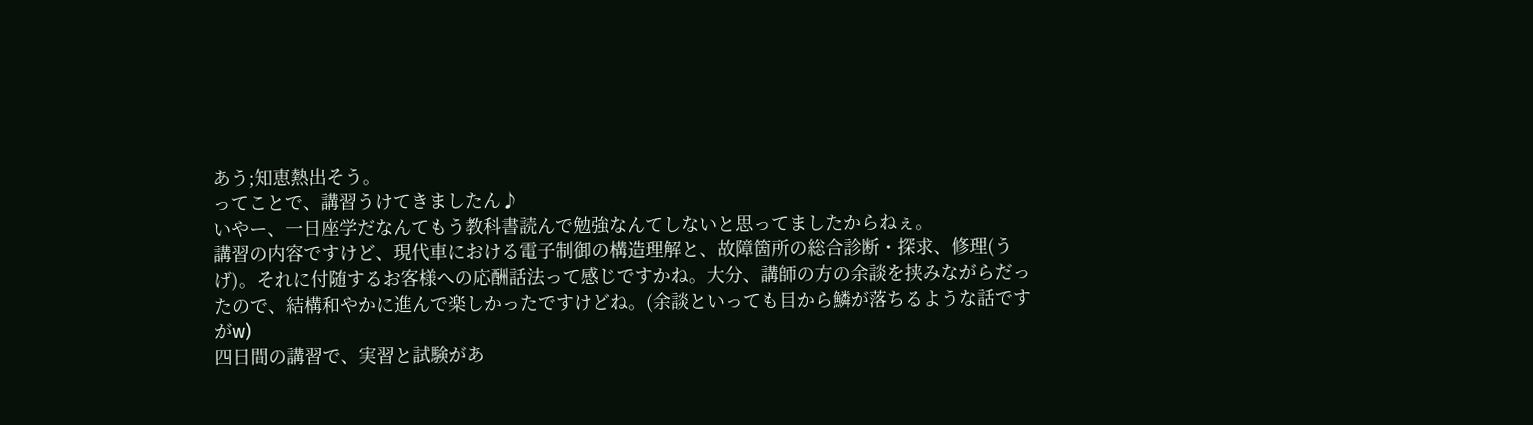あう;知恵熱出そう。
ってことで、講習うけてきましたん♪
いやー、一日座学だなんてもう教科書読んで勉強なんてしないと思ってましたからねぇ。
講習の内容ですけど、現代車における電子制御の構造理解と、故障箇所の総合診断・探求、修理(うげ)。それに付随するお客様への応酬話法って感じですかね。大分、講師の方の余談を挟みながらだったので、結構和やかに進んで楽しかったですけどね。(余談といっても目から鱗が落ちるような話ですがw)
四日間の講習で、実習と試験があ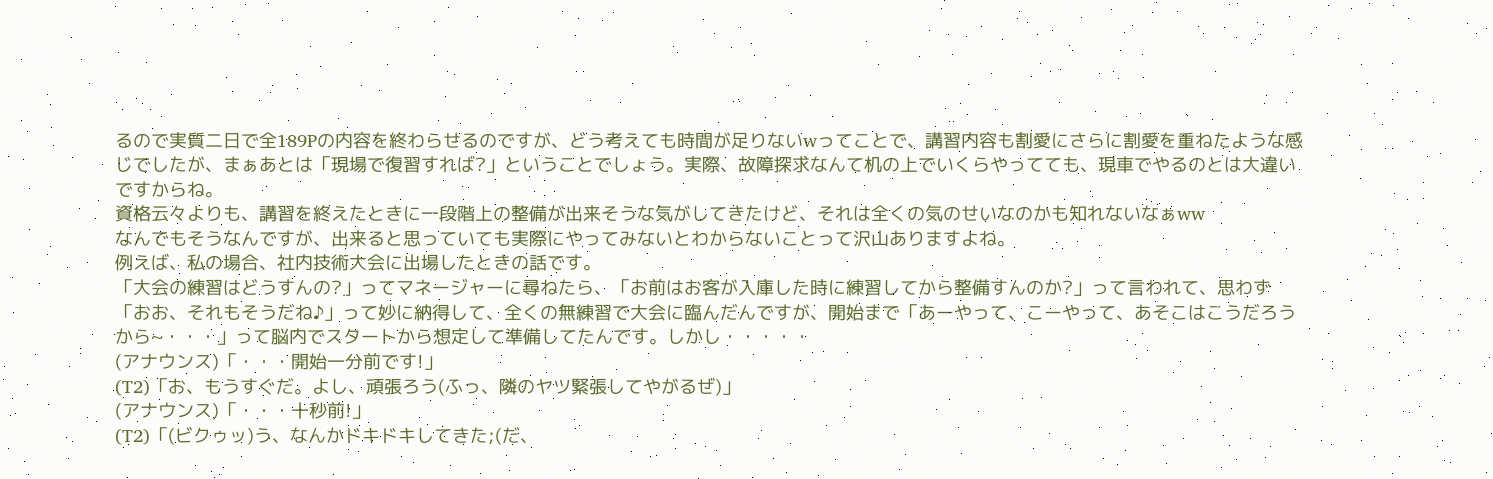るので実質二日で全189Pの内容を終わらせるのですが、どう考えても時間が足りないwってことで、講習内容も割愛にさらに割愛を重ねたような感じでしたが、まぁあとは「現場で復習すれば?」ということでしょう。実際、故障探求なんて机の上でいくらやってても、現車でやるのとは大違いですからね。
資格云々よりも、講習を終えたときに一段階上の整備が出来そうな気がしてきたけど、それは全くの気のせいなのかも知れないなぁww
なんでもそうなんですが、出来ると思っていても実際にやってみないとわからないことって沢山ありますよね。
例えば、私の場合、社内技術大会に出場したときの話です。
「大会の練習はどうすんの?」ってマネージャーに尋ねたら、「お前はお客が入庫した時に練習してから整備すんのか?」って言われて、思わず「おお、それもそうだね♪」って妙に納得して、全くの無練習で大会に臨んだんですが、開始まで「あーやって、こーやって、あそこはこうだろうから~・・・」って脳内でスタートから想定して準備してたんです。しかし・・・・・
(アナウンス)「・・・開始一分前です!」
(T2)「お、もうすぐだ。よし、頑張ろう(ふっ、隣のヤツ緊張してやがるぜ)」
(アナウンス)「・・・十秒前!」
(T2)「(ビクゥッ)う、なんかドキドキしてきた;(だ、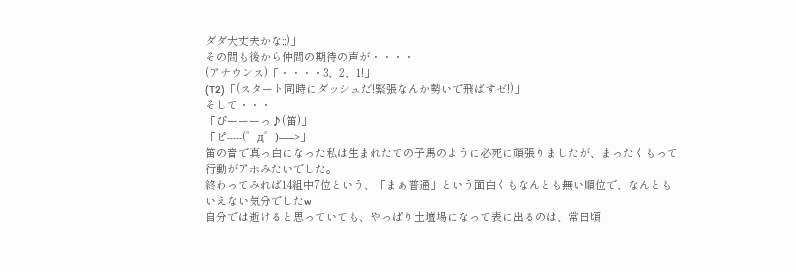ダダ大丈夫かな;;)」
その間も後から仲間の期待の声が・・・・
(アナウンス)「・・・・3、2、1!」
(T2)「(スタート同時にダッシュだ!緊張なんか勢いで飛ばすゼ!)」
そして・・・
「ぴーーーっ♪(笛)」
「ピ-----(゜д゜)----->」
笛の音で真っ白になった私は生まれたての子馬のように必死に頑張りましたが、まったくもって行動がアホみたいでした。
終わってみれば14組中7位という、「まぁ普通」という面白くもなんとも無い順位で、なんともいえない気分でしたw
自分では逝けると思っていても、やっぱり土壇場になって表に出るのは、常日頃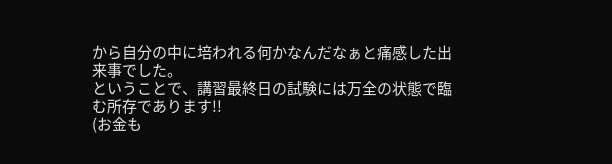から自分の中に培われる何かなんだなぁと痛感した出来事でした。
ということで、講習最終日の試験には万全の状態で臨む所存であります!!
(お金も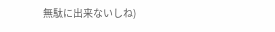無駄に出来ないしね)